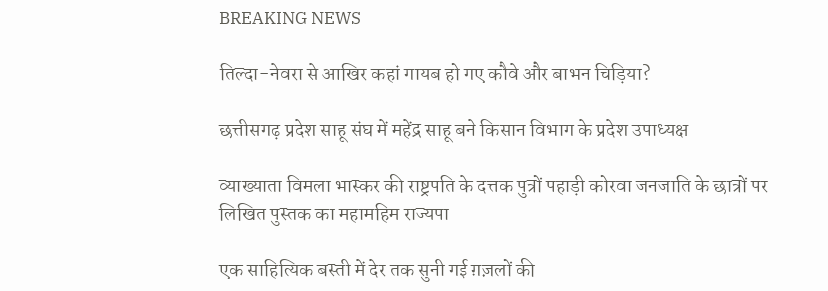BREAKING NEWS

तिल्दा-नेवरा से आखिर कहां गायब हो गए कौवे और बाभन चिड़िया?

छत्तीसगढ़ प्रदेश साहू संघ में महेंद्र साहू बने किसान विभाग के प्रदेश उपाध्यक्ष

व्याख्याता विमला भास्कर की राष्ट्रपति के दत्तक पुत्रों पहाड़ी कोरवा जनजाति के छात्रों पर लिखित पुस्तक का महामहिम राज्यपा

एक साहित्यिक बस्ती में देर तक सुनी गई ग़ज़लों की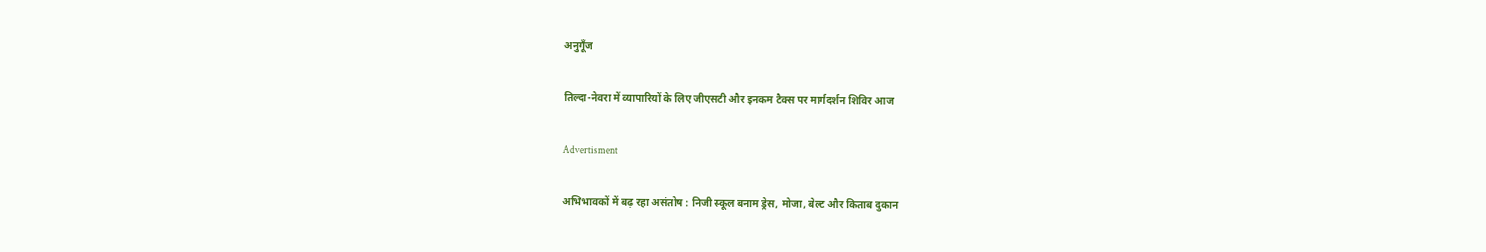अनुगूँज

तिल्दा-नेवरा में व्यापारियों के लिए जीएसटी और इनकम टैक्स पर मार्गदर्शन शिविर आज

Advertisment

अभिभावकों में बढ़ रहा असंतोष : निजी स्कूल बनाम ड्रेस, मोजा, बेल्ट और किताब दुकान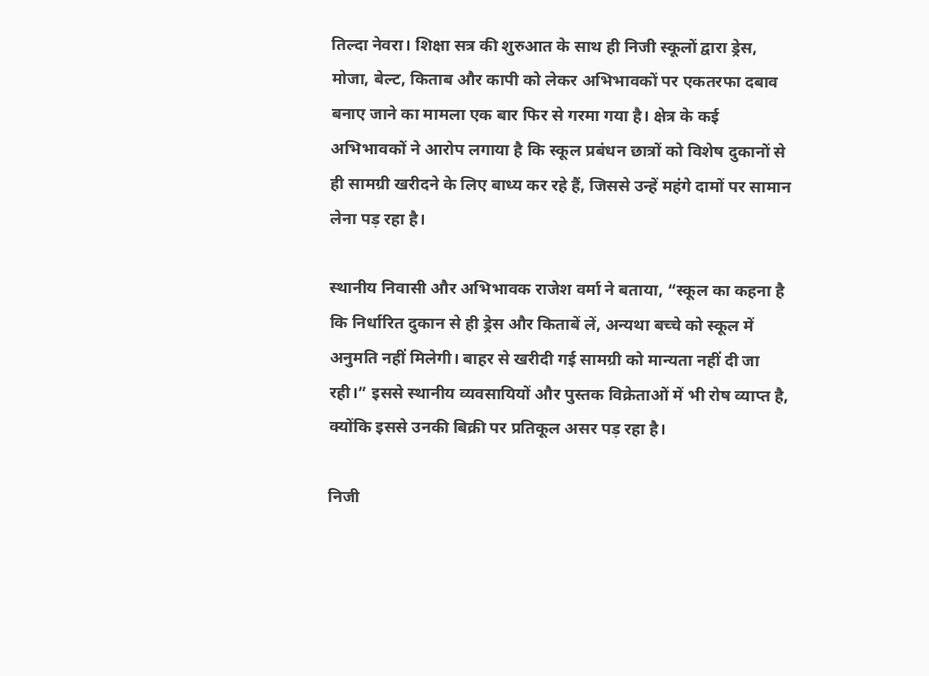तिल्दा नेवरा। शिक्षा सत्र की शुरुआत के साथ ही निजी स्कूलों द्वारा ड्रेस, मोजा, बेल्ट, किताब और कापी को लेकर अभिभावकों पर एकतरफा दबाव बनाए जाने का मामला एक बार फिर से गरमा गया है। क्षेत्र के कई अभिभावकों ने आरोप लगाया है कि स्कूल प्रबंधन छात्रों को विशेष दुकानों से ही सामग्री खरीदने के लिए बाध्य कर रहे हैं, जिससे उन्हें महंगे दामों पर सामान लेना पड़ रहा है।

स्थानीय निवासी और अभिभावक राजेश वर्मा ने बताया, “स्कूल का कहना है कि निर्धारित दुकान से ही ड्रेस और किताबें लें, अन्यथा बच्चे को स्कूल में अनुमति नहीं मिलेगी। बाहर से खरीदी गई सामग्री को मान्यता नहीं दी जा रही।” इससे स्थानीय व्यवसायियों और पुस्तक विक्रेताओं में भी रोष व्याप्त है, क्योंकि इससे उनकी बिक्री पर प्रतिकूल असर पड़ रहा है।

निजी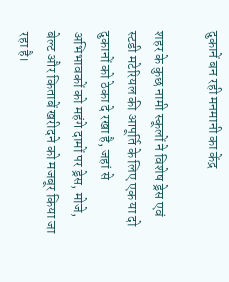दुकानें बन रही मनमानी का केंद्र

शहर के कुछ नामी स्कूलों ने विशेष ड्रेस एवं स्टडी मटेरियल की आपूर्ति के लिए एक या दो दुकानों को ठेका दे रखा है, जहां से अभिभावकों को महंगे दामों पर ड्रेस, मोजे, बेल्ट और किताबें खरीदने को मजबूर किया जा रहा है।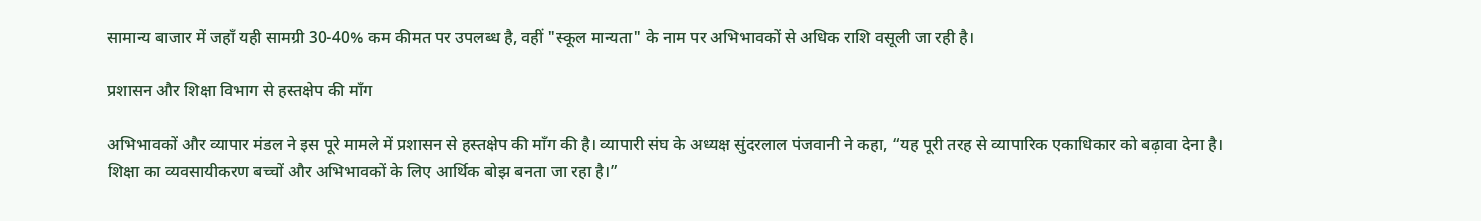सामान्य बाजार में जहाँ यही सामग्री 30-40% कम कीमत पर उपलब्ध है, वहीं "स्कूल मान्यता" के नाम पर अभिभावकों से अधिक राशि वसूली जा रही है।

प्रशासन और शिक्षा विभाग से हस्तक्षेप की माँग

अभिभावकों और व्यापार मंडल ने इस पूरे मामले में प्रशासन से हस्तक्षेप की माँग की है। व्यापारी संघ के अध्यक्ष सुंदरलाल पंजवानी ने कहा, “यह पूरी तरह से व्यापारिक एकाधिकार को बढ़ावा देना है। शिक्षा का व्यवसायीकरण बच्चों और अभिभावकों के लिए आर्थिक बोझ बनता जा रहा है।”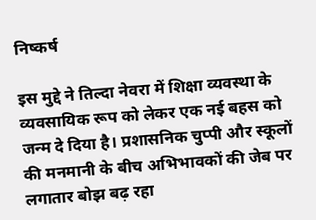निष्कर्ष

इस मुद्दे ने तिल्दा नेवरा में शिक्षा व्यवस्था के व्यवसायिक रूप को लेकर एक नई बहस को जन्म दे दिया है। प्रशासनिक चुप्पी और स्कूलों की मनमानी के बीच अभिभावकों की जेब पर लगातार बोझ बढ़ रहा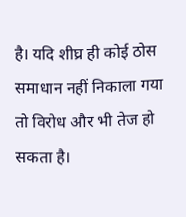है। यदि शीघ्र ही कोई ठोस समाधान नहीं निकाला गया तो विरोध और भी तेज हो सकता है।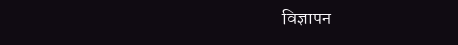विज्ञापन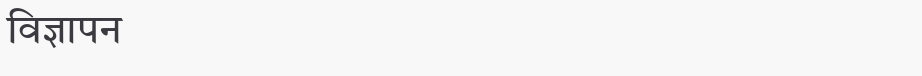विज्ञापन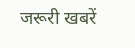जरूरी खबरें